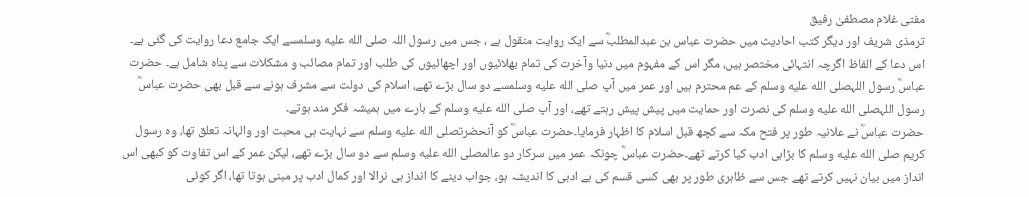مفتی غلام مصطفیٰ رفیق
ترمذی شریف اور دیگر کتب احادیث میں حضرت عباس بن عبدالمطلبؓ سے ایک روایت منقول ہے ، جس میں رسول اللہ صلى الله عليه وسلمسے ایک جامع دعا روایت کی گئی ہے۔ اس دعا کے الفاظ اگرچہ انتہائی مختصر ہیں، مگر اس کے مفہوم میں دنیا وآخرت کی تمام بھلائیوں اور اچھائیوں کی طلب اور تمام مصائب و مشکلات سے پناہ شامل ہے۔ حضرت عباسؓ رسول اللہصلى الله عليه وسلم کے عم محترم ہیں اور عمر میں آپ صلى الله عليه وسلمسے دو سال بڑے تھے، اسلام کی دولت سے مشرف ہونے سے قبل بھی حضرت عباسؓ رسول اللہصلى الله عليه وسلم کی نصرت اور حمایت میں پیش پیش رہتے تھے، اور آپ صلى الله عليه وسلم کے بارے میں ہمیشہ فکر مند ہوتے۔
حضرت عباسؓ نے علانیہ طور پر فتح مکہ سے کچھ قبل اسلام کا اظہار فرمایا۔حضرت عباسؓ کو آنحضرتصلى الله عليه وسلم سے نہایت ہی محبت اور والہانہ تعلق تھا، وہ رسول کریم صلى الله عليه وسلم کا بڑاہی ادب کیا کرتے تھے۔حضرت عباسؓ چونکہ عمر میں سرکار دو عالمصلى الله عليه وسلم سے دو سال بڑے تھے، لیکن عمر کے اس تفاوت کو کبھی اس انداز میں بیان نہیں کرتے تھے جس سے ظاہری طور پر بھی کسی قسم کی بے ادبی کا اندیشہ ہو، جواب دینے کا انداز ہی نرالا اور کمال ادب پر مبنی ہوتا تھا، اگر کوئی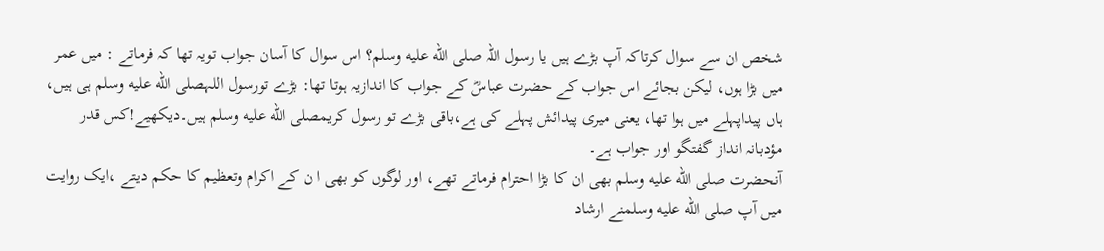شخص ان سے سوال کرتاکہ آپ بڑے ہیں یا رسول اللہ صلى الله عليه وسلم؟ اس سوال کا آسان جواب تویہ تھا کہ فرماتے : میں عمر میں بڑا ہوں، لیکن بجائے اس جواب کے حضرت عباسؓ کے جواب کا اندازیہ ہوتا تھا: بڑے تورسول اللہصلى الله عليه وسلم ہی ہیں، ہاں پیداپہلے میں ہوا تھا، یعنی میری پیدائش پہلے کی ہے،باقی بڑے تو رسول کریمصلى الله عليه وسلم ہیں۔دیکھیے!کس قدر مؤدبانہ انداز گفتگو اور جواب ہے۔
آنحضرت صلى الله عليه وسلم بھی ان کا بڑا احترام فرماتے تھے، اور لوگوں کو بھی ا ن کے اکرام وتعظیم کا حکم دیتے ،ایک روایت میں آپ صلى الله عليه وسلمنے ارشاد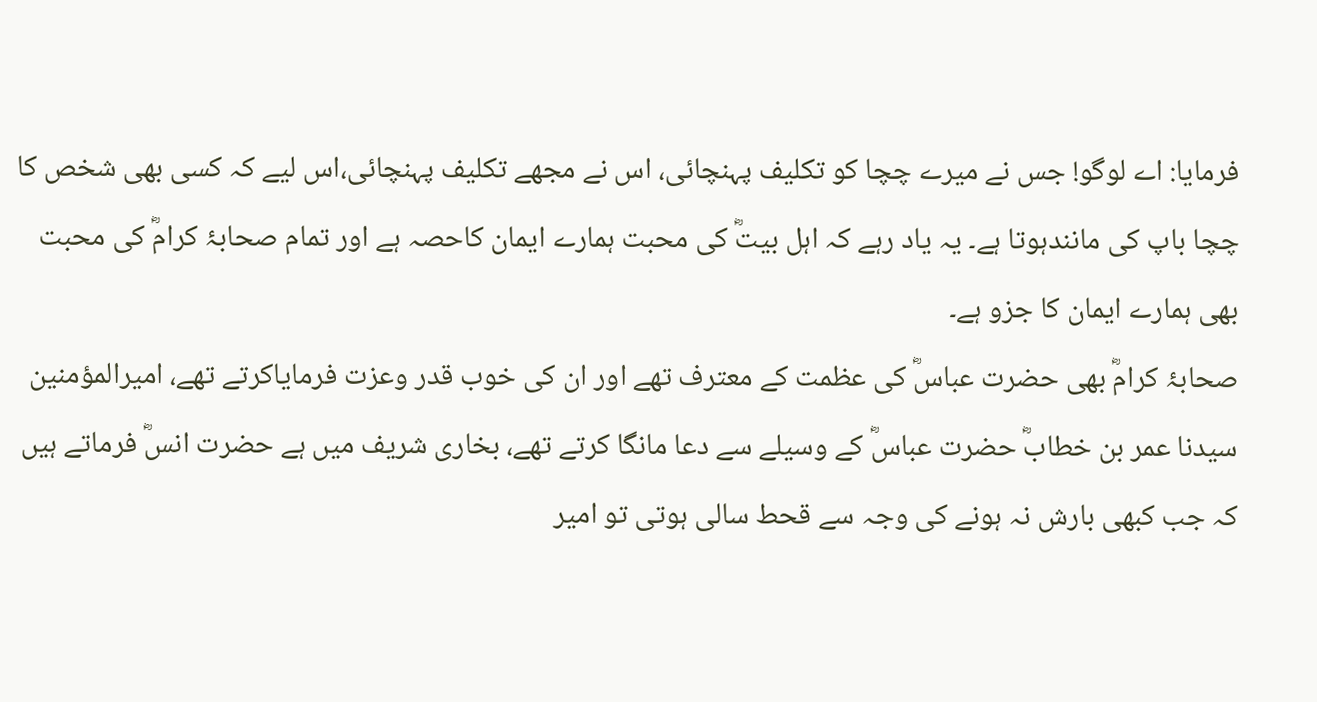فرمایا: اے لوگو! جس نے میرے چچا کو تکلیف پہنچائی، اس نے مجھے تکلیف پہنچائی،اس لیے کہ کسی بھی شخص کا چچا باپ کی مانندہوتا ہے۔ یہ یاد رہے کہ اہل بیتؓ کی محبت ہمارے ایمان کاحصہ ہے اور تمام صحابۂ کرامؓ کی محبت بھی ہمارے ایمان کا جزو ہے۔
صحابۂ کرامؓ بھی حضرت عباسؓ کی عظمت کے معترف تھے اور ان کی خوب قدر وعزت فرمایاکرتے تھے، امیرالمؤمنین سیدنا عمر بن خطابؓ حضرت عباسؓ کے وسیلے سے دعا مانگا کرتے تھے، بخاری شریف میں ہے حضرت انسؓ فرماتے ہیں کہ جب کبھی بارش نہ ہونے کی وجہ سے قحط سالی ہوتی تو امیر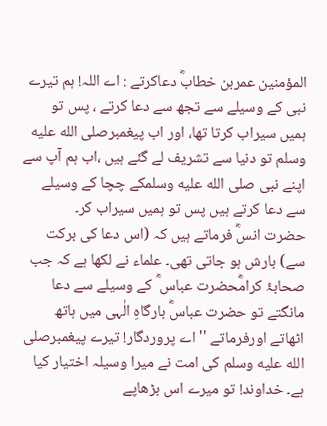المؤمنین عمربن خطابؓ دعاکرتے : اے اللہ! ہم تیرے نبی کے وسیلے سے تجھ سے دعا کرتے ، پس تو ہمیں سیراب کرتا تھا، اور اب پیغمبرصلى الله عليه وسلم تو دنیا سے تشریف لے گئے ہیں ،اب ہم آپ سے اپنے نبی صلى الله عليه وسلمکے چچا کے وسیلے سے دعا کرتے ہیں پس تو ہمیں سیراب کر۔
حضرت انسؓ فرماتے ہیں کہ (اس دعا کی برکت سے) بارش ہو جاتی تھی۔ علماء نے لکھا ہے کہ جب صحابۂ کرامؓحضرت عباس ؓ کے وسیلے سے دعا مانگتے تو حضرت عباسؓ بارگاہِ الٰہی میں ہاتھ اٹھاتے اورفرماتے '' اے پروردگار! تیرے پیغمبرصلى الله عليه وسلم کی امت نے میرا وسیلہ اختیار کیا ہے۔ خداوند! تو میرے اس بڑھاپے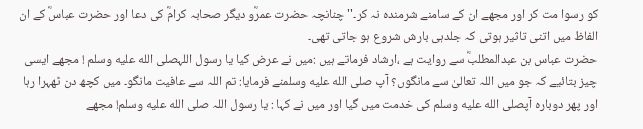کو رسوا مت کر اور مجھے ان کے سامنے شرمندہ نہ کر۔'' چنانچہ حضرت عمرؓو دیگر صحابہ کرامؓ کی دعا اور حضرت عباسؓ کے ان الفاظ میں اتنی تاثیر ہوتی کہ جلدہی بارش شروع ہو جاتی تھی۔
حضرت عباس بن عبدالمطلبؓ سے روایت ہے ،ارشاد فرماتے ہیں :میں نے عرض کیا یا رسول اللہصلى الله عليه وسلم ! مجھے ایسی چیز بتائیے کہ جو میں اللہ تعالیٰ سے مانگوں؟ آپ صلى الله عليه وسلمنے فرمایا: تم اللہ سے عافیت مانگو۔ میں کچھ دن ٹھہرا رہا اور پھر دوبارہ آپصلى الله عليه وسلم کی خدمت میں گیا اور میں نے کہا : یا رسول اللہ صلى الله عليه وسلم! مجھے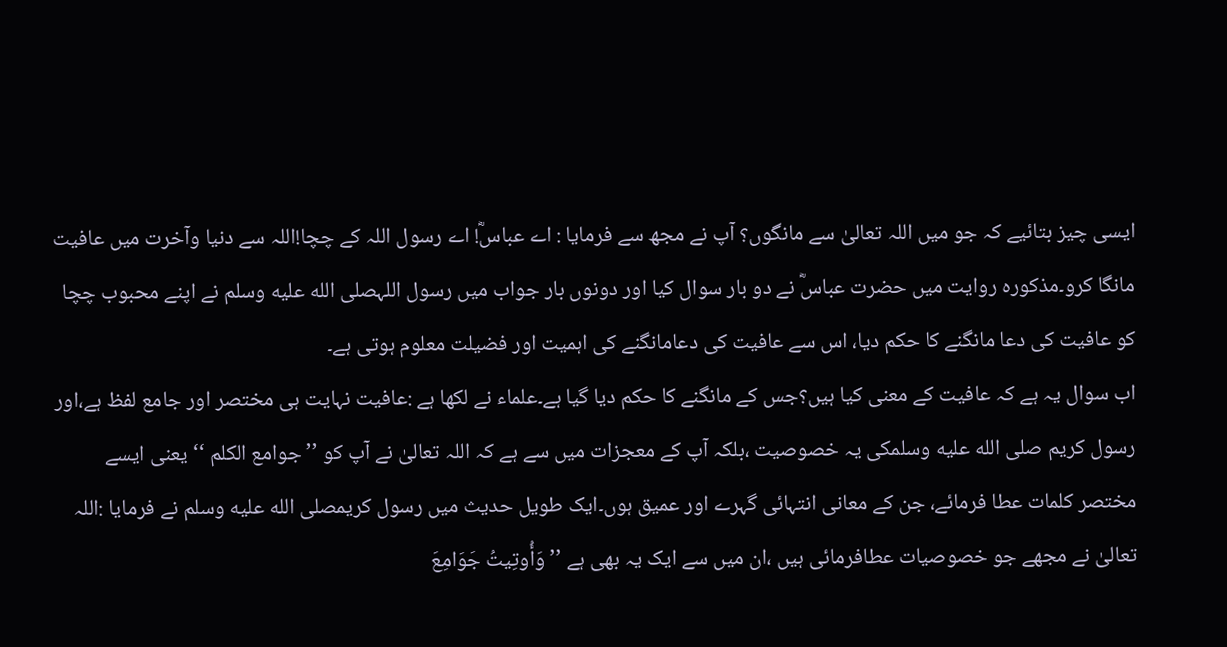ایسی چیز بتائیے کہ جو میں اللہ تعالیٰ سے مانگوں؟ آپ نے مجھ سے فرمایا : اے عباسؓ! اے رسول اللہ کے چچا!اللہ سے دنیا وآخرت میں عافیت مانگا کرو۔مذکورہ روایت میں حضرت عباسؓ نے دو بار سوال کیا اور دونوں بار جواب میں رسول اللہصلى الله عليه وسلم نے اپنے محبوب چچا کو عافیت کی دعا مانگنے کا حکم دیا، اس سے عافیت کی دعامانگنے کی اہمیت اور فضیلت معلوم ہوتی ہے۔
اب سوال یہ ہے کہ عافیت کے معنی کیا ہیں؟جس کے مانگنے کا حکم دیا گیا ہے۔علماء نے لکھا ہے :عافیت نہایت ہی مختصر اور جامع لفظ ہے،اور رسول کریم صلى الله عليه وسلمکی یہ خصوصیت ،بلکہ آپ کے معجزات میں سے ہے کہ اللہ تعالیٰ نے آپ کو ’’جوامع الکلم ‘‘یعنی ایسے مختصر کلمات عطا فرمائے، جن کے معانی انتہائی گہرے اور عمیق ہوں۔ایک طویل حدیث میں رسول کریمصلى الله عليه وسلم نے فرمایا :اللہ تعالیٰ نے مجھے جو خصوصیات عطافرمائی ہیں ،ان میں سے ایک یہ بھی ہے ’’ وَأُوتِیتُ جَوَامِعَ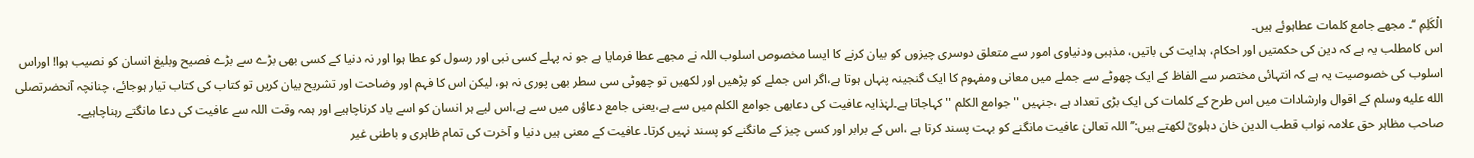الْکَلِمِ ‘‘۔ مجھے جامع کلمات عطاہوئے ہیں۔
اس کامطلب یہ ہے کہ دین کی حکمتیں اور احکام، ہدایت کی باتیں، مذہبی ودنیاوی امور سے متعلق دوسری چیزوں کو بیان کرنے کا ایسا مخصوص اسلوب اللہ نے مجھے عطا فرمایا ہے جو نہ پہلے کسی نبی اور رسول کو عطا ہوا اور نہ دنیا کے کسی بھی بڑے سے بڑے فصیح وبلیغ انسان کو نصیب ہوا! اوراس اسلوب کی خصوصیت یہ ہے کہ انتہائی مختصر سے الفاظ کے ایک چھوٹے سے جملے میں معانی ومفہوم کا ایک گنجینہ پنہاں ہوتا ہے،اگر اس جملے کو پڑھیں اور لکھیں تو چھوٹی سی سطر بھی پوری نہ ہو، لیکن اس کا فہم اور وضاحت اور تشریح بیان کریں تو کتاب کی کتاب تیار ہوجائے، چنانچہ آنحضرتصلى الله عليه وسلم کے اقوال وارشادات میں اس طرح کے کلمات کی ایک بڑی تعداد ہے ،جنہیں '' جوامع الکلم ''کہاجاتا ہے۔لہٰذایہ عافیت کی دعابھی جوامع الکلم میں سے ہے،یعنی جامع دعاؤں میں سے ہے،اس لیے ہر انسان کو اسے یاد کرناچاہیے اور ہمہ وقت اللہ سے عافیت کی دعا مانگتے رہناچاہیے۔
صاحب مظاہر حق علامہ نواب قطب الدین خان دہلویؒ لکھتے ہیں:’’اللہ تعالیٰ عافیت مانگنے کو بہت پسند کرتا ہے ،اس کے برابر اور کسی چیز کے مانگنے کو پسند نہیں کرتا۔ عافیت کے معنی ہیں دنیا و آخرت کی تمام ظاہری و باطنی غیر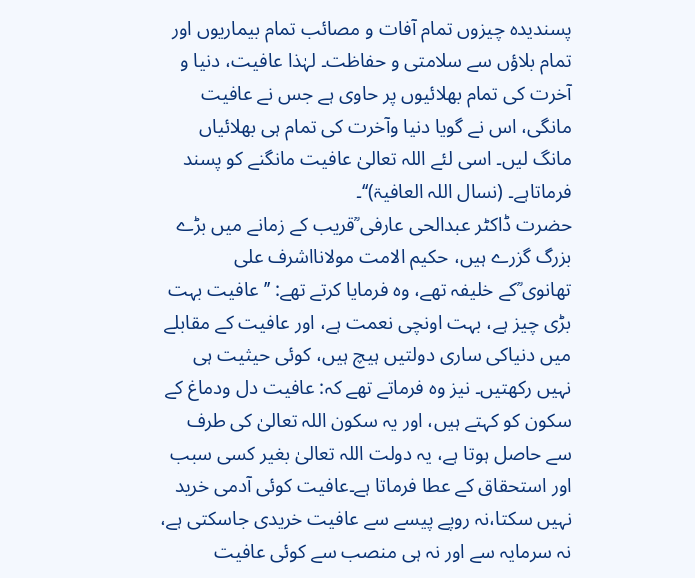پسندیدہ چیزوں تمام آفات و مصائب تمام بیماریوں اور تمام بلاؤں سے سلامتی و حفاظت۔ لہٰذا عافیت، دنیا و آخرت کی تمام بھلائیوں پر حاوی ہے جس نے عافیت مانگی، اس نے گویا دنیا وآخرت کی تمام ہی بھلائیاں مانگ لیں۔ اسی لئے اللہ تعالیٰ عافیت مانگنے کو پسند فرماتاہے۔ (نسال اللہ العافیۃ)‘‘۔
حضرت ڈاکٹر عبدالحی عارفی ؒقریب کے زمانے میں بڑے بزرگ گزرے ہیں، حکیم الامت مولانااشرف علی تھانوی ؒکے خلیفہ تھے، وہ فرمایا کرتے تھے: ’’عافیت بہت بڑی چیز ہے، بہت اونچی نعمت ہے، اور عافیت کے مقابلے میں دنیاکی ساری دولتیں ہیچ ہیں، کوئی حیثیت ہی نہیں رکھتیں۔ نیز وہ فرماتے تھے کہ: عافیت دل ودماغ کے سکون کو کہتے ہیں، اور یہ سکون اللہ تعالیٰ کی طرف سے حاصل ہوتا ہے، یہ دولت اللہ تعالیٰ بغیر کسی سبب اور استحقاق کے عطا فرماتا ہے۔عافیت کوئی آدمی خرید نہیں سکتا،نہ روپے پیسے سے عافیت خریدی جاسکتی ہے، نہ سرمایہ سے اور نہ ہی منصب سے کوئی عافیت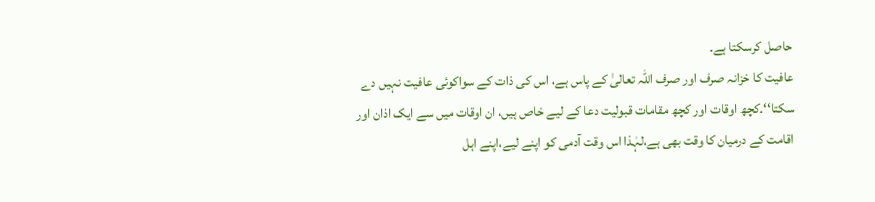حاصل کرسکتا ہے۔
عافیت کا خزانہ صرف اور صرف اللہ تعالیٰ کے پاس ہے، اس کی ذات کے سواکوئی عافیت نہیں دے سکتا‘‘۔کچھ اوقات اور کچھ مقامات قبولیت دعا کے لیے خاص ہیں، ان اوقات میں سے ایک اذان اور اقامت کے درمیان کا وقت بھی ہے،لہٰذا اس وقت آدمی کو اپنے لیے،اپنے اہل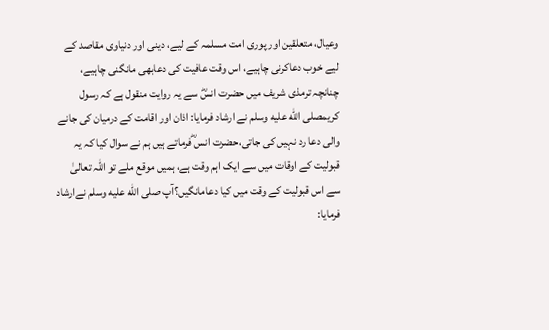وعیال، متعلقین اور پوری امت مسلمہ کے لیے، دینی اور دنیاوی مقاصد کے لیے خوب دعاکرنی چاہیے، اس وقت عافیت کی دعابھی مانگنی چاہیے، چنانچہ ترمذی شریف میں حضرت انسؓ سے یہ روایت منقول ہے کہ رسول کریمصلى الله عليه وسلم نے ارشاد فرمایا: اذان اور اقامت کے درمیان کی جانے والی دعا رد نہیں کی جاتی،حضرت انس ؓفرماتے ہیں ہم نے سوال کیا کہ یہ قبولیت کے اوقات میں سے ایک اہم وقت ہے، ہمیں موقع ملے تو اللہ تعالیٰ سے اس قبولیت کے وقت میں کیا دعامانگیں؟آپ صلى الله عليه وسلم نےارشاد فرمایا: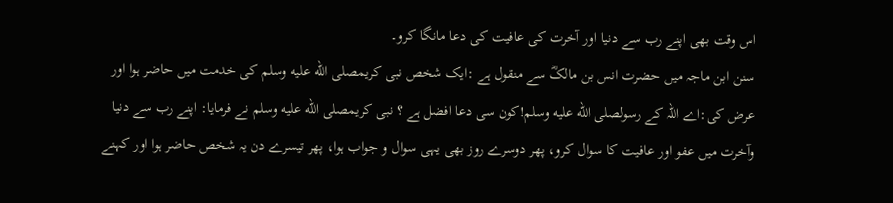اس وقت بھی اپنے رب سے دنیا اور آخرت کی عافیت کی دعا مانگا کرو۔
سنن ابن ماجہ میں حضرت انس بن مالکؓ سے منقول ہے :ایک شخص نبی کریمصلى الله عليه وسلم کی خدمت میں حاضر ہوا اور عرض کی:اے اللہ کے رسولصلى الله عليه وسلم!کون سی دعا افضل ہے ؟ نبی کریمصلى الله عليه وسلم نے فرمایا: اپنے رب سے دنیا وآخرت میں عفو اور عافیت کا سوال کرو، پھر دوسرے روز بھی یہی سوال و جواب ہوا، پھر تیسرے دن یہ شخص حاضر ہوا اور کہنے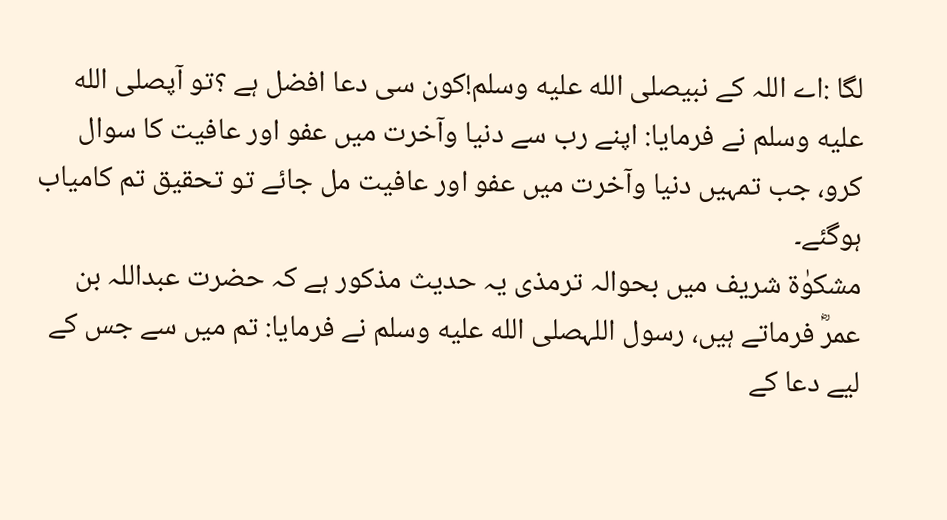لگا :اے اللہ کے نبیصلى الله عليه وسلم!کون سی دعا افضل ہے ؟تو آپصلى الله عليه وسلم نے فرمایا: اپنے رب سے دنیا وآخرت میں عفو اور عافیت کا سوال کرو، جب تمہیں دنیا وآخرت میں عفو اور عافیت مل جائے تو تحقیق تم کامیاب ہوگئے۔
مشکوٰۃ شریف میں بحوالہ ترمذی یہ حدیث مذکور ہے کہ حضرت عبداللہ بن عمرؓ فرماتے ہیں، رسول اللہصلى الله عليه وسلم نے فرمایا: تم میں سے جس کے لیے دعا کے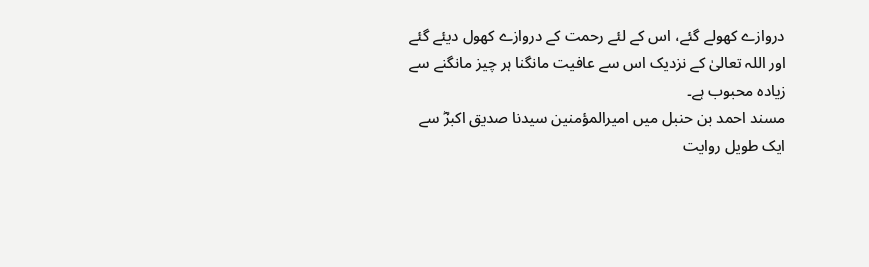دروازے کھولے گئے، اس کے لئے رحمت کے دروازے کھول دیئے گئے اور اللہ تعالیٰ کے نزدیک اس سے عافیت مانگنا ہر چیز مانگنے سے زیادہ محبوب ہے۔
مسند احمد بن حنبل میں امیرالمؤمنین سیدنا صدیق اکبرؓ سے ایک طویل روایت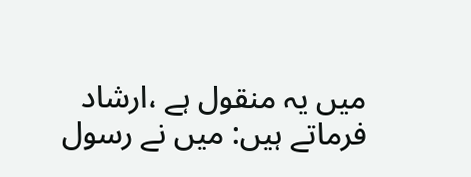میں یہ منقول ہے ،ارشاد فرماتے ہیں: میں نے رسول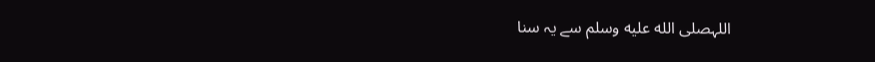اللہصلى الله عليه وسلم سے یہ سنا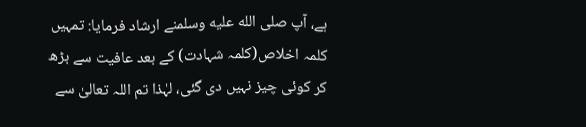ہے، آپ صلى الله عليه وسلمنے ارشاد فرمایا: تمہیں کلمہ اخلاص(کلمہ شہادت) کے بعد عافیت سے بڑھ کر کوئی چیز نہیں دی گئی، لہٰذا تم اللہ تعالیٰ سے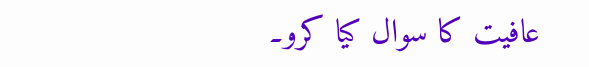عافیت کا سوال کیا کرو۔